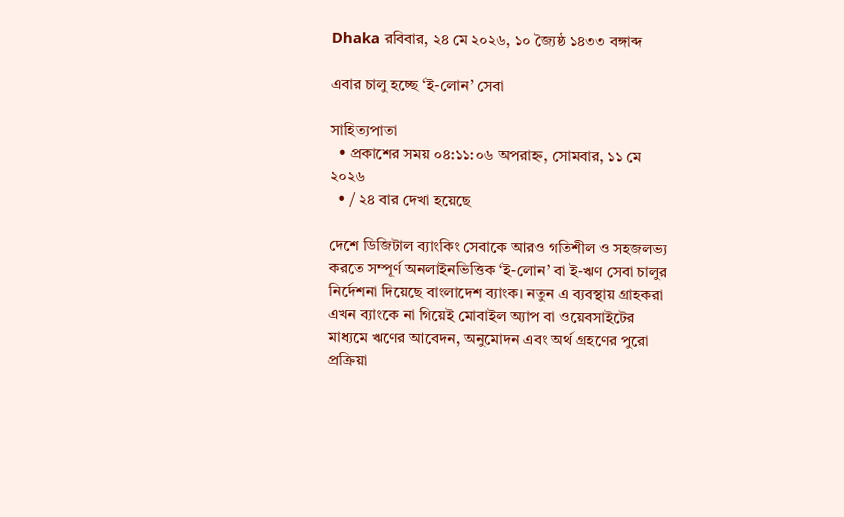Dhaka রবিবার, ২৪ মে ২০২৬, ১০ জ্যৈষ্ঠ ১৪৩৩ বঙ্গাব্দ

এবার চালু হচ্ছে ‘ই-লোন’ সেবা

সাহিত্যপাতা
  • প্রকাশের সময় ০৪:১১:০৬ অপরাহ্ন, সোমবার, ১১ মে ২০২৬
  • / ২৪ বার দেখা হয়েছে

দেশে ডিজিটাল ব্যাংকিং সেবাকে আরও গতিশীল ও সহজলভ্য করতে সম্পূর্ণ অনলাইনভিত্তিক ‘ই-লোন’ বা ই-ঋণ সেবা চালুর নির্দেশনা দিয়েছে বাংলাদেশ ব্যাংক। নতুন এ ব্যবস্থায় গ্রাহকরা এখন ব্যাংকে না গিয়েই মোবাইল অ্যাপ বা ওয়েবসাইটের মাধ্যমে ঋণের আবেদন, অনুমোদন এবং অর্থ গ্রহণের পুরো প্রক্রিয়া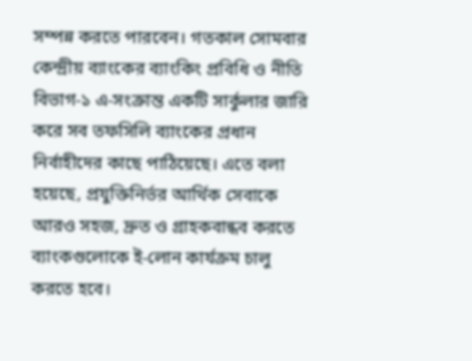সম্পন্ন করতে পারবেন। গতকাল সোমবার কেন্দ্রীয় ব্যাংকের ব্যাংকিং প্রবিধি ও নীতি বিভাগ-১ এ-সংক্রান্ত একটি সার্কুলার জারি করে সব তফসিলি ব্যাংকের প্রধান নির্বাহীদের কাছে পাঠিয়েছে। এতে বলা হয়েছে, প্রযুক্তিনির্ভর আর্থিক সেবাকে আরও সহজ, দ্রুত ও গ্রাহকবান্ধব করতে ব্যাংকগুলোকে ই-লোন কার্যক্রম চালু করতে হবে।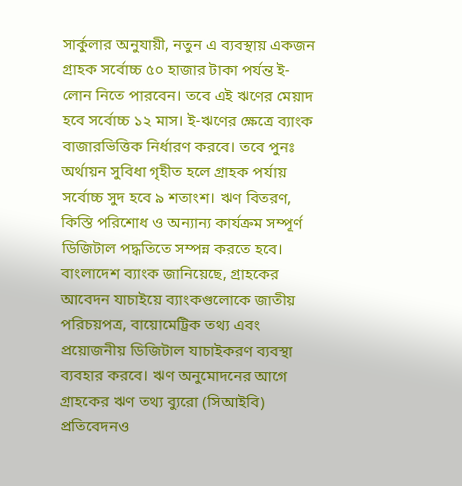সার্কুলার অনুযায়ী, নতুন এ ব্যবস্থায় একজন গ্রাহক সর্বোচ্চ ৫০ হাজার টাকা পর্যন্ত ই-লোন নিতে পারবেন। তবে এই ঋণের মেয়াদ হবে সর্বোচ্চ ১২ মাস। ই-ঋণের ক্ষেত্রে ব্যাংক বাজারভিত্তিক নির্ধারণ করবে। তবে পুনঃ অর্থায়ন সুবিধা গৃহীত হলে গ্রাহক পর্যায় সর্বোচ্চ সুদ হবে ৯ শতাংশ। ঋণ বিতরণ, কিস্তি পরিশোধ ও অন্যান্য কার্যক্রম সম্পূর্ণ ডিজিটাল পদ্ধতিতে সম্পন্ন করতে হবে। বাংলাদেশ ব্যাংক জানিয়েছে, গ্রাহকের আবেদন যাচাইয়ে ব্যাংকগুলোকে জাতীয় পরিচয়পত্র, বায়োমেট্রিক তথ্য এবং প্রয়োজনীয় ডিজিটাল যাচাইকরণ ব্যবস্থা ব্যবহার করবে। ঋণ অনুমোদনের আগে গ্রাহকের ঋণ তথ্য ব্যুরো (সিআইবি) প্রতিবেদনও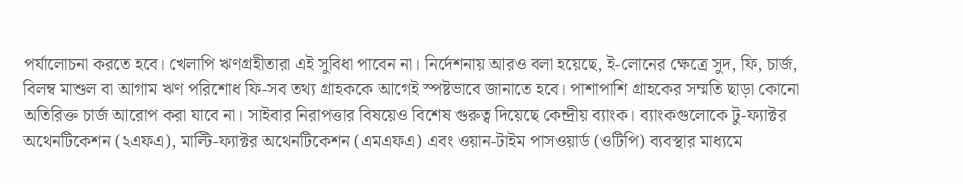পর্যালোচনা করতে হবে। খেলাপি ঋণগ্রহীতারা এই সুবিধা পাবেন না। নির্দেশনায় আরও বলা হয়েছে, ই-লোনের ক্ষেত্রে সুদ, ফি, চার্জ, বিলম্ব মাশুল বা আগাম ঋণ পরিশোধ ফি-সব তথ্য গ্রাহককে আগেই স্পষ্টভাবে জানাতে হবে। পাশাপাশি গ্রাহকের সম্মতি ছাড়া কোনো অতিরিক্ত চার্জ আরোপ করা যাবে না। সাইবার নিরাপত্তার বিষয়েও বিশেষ গুরুত্ব দিয়েছে কেন্দ্রীয় ব্যাংক। ব্যাংকগুলোকে টু-ফ্যাক্টর অথেনটিকেশন (২এফএ), মাল্টি-ফ্যাক্টর অথেনটিকেশন (এমএফএ) এবং ওয়ান-টাইম পাসওয়ার্ড (ওটিপি) ব্যবস্থার মাধ্যমে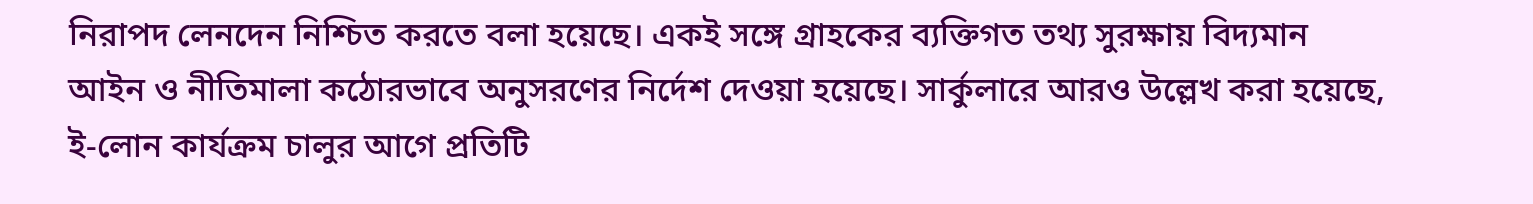নিরাপদ লেনদেন নিশ্চিত করতে বলা হয়েছে। একই সঙ্গে গ্রাহকের ব্যক্তিগত তথ্য সুরক্ষায় বিদ্যমান আইন ও নীতিমালা কঠোরভাবে অনুসরণের নির্দেশ দেওয়া হয়েছে। সার্কুলারে আরও উল্লেখ করা হয়েছে, ই-লোন কার্যক্রম চালুর আগে প্রতিটি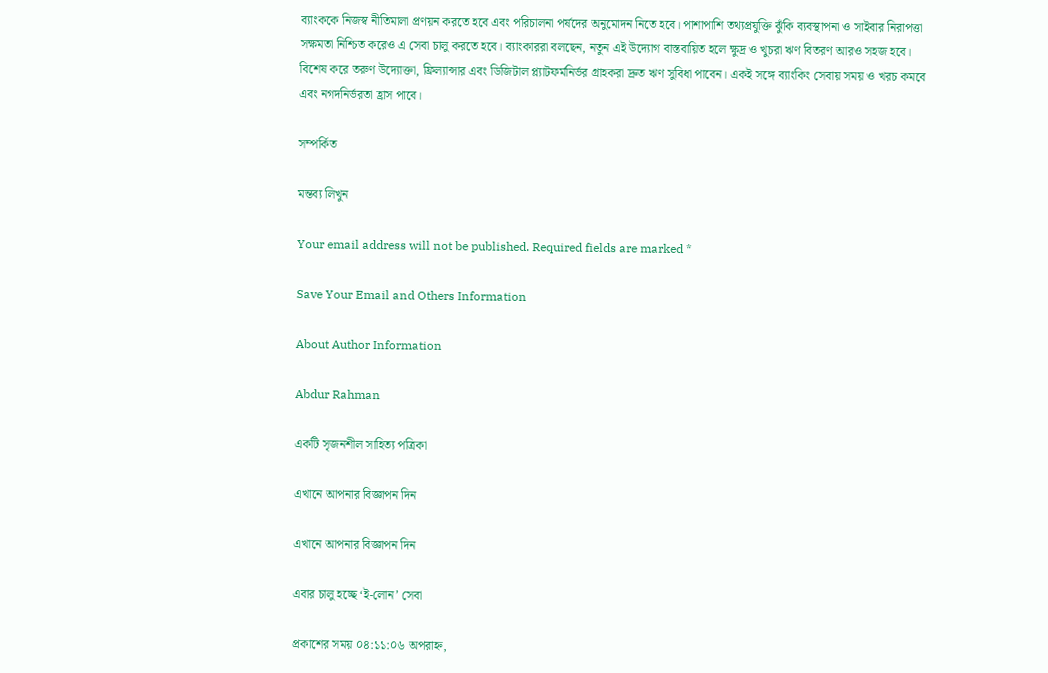ব্যাংককে নিজস্ব নীতিমালা প্রণয়ন করতে হবে এবং পরিচালনা পর্ষদের অনুমোদন নিতে হবে। পাশাপাশি তথ্যপ্রযুক্তি ঝুঁকি ব্যবস্থাপনা ও সাইবার নিরাপত্তা সক্ষমতা নিশ্চিত করেও এ সেবা চালু করতে হবে। ব্যাংকাররা বলছেন, নতুন এই উদ্যোগ বাস্তবায়িত হলে ক্ষুদ্র ও খুচরা ঋণ বিতরণ আরও সহজ হবে। বিশেষ করে তরুণ উদ্যোক্তা, ফ্রিল্যান্সার এবং ডিজিটাল প্ল্যাটফর্মনির্ভর গ্রাহকরা দ্রুত ঋণ সুবিধা পাবেন। একই সঙ্গে ব্যাংকিং সেবায় সময় ও খরচ কমবে এবং নগদনির্ভরতা হ্রাস পাবে।

সম্পর্কিত

মন্তব্য লিখুন

Your email address will not be published. Required fields are marked *

Save Your Email and Others Information

About Author Information

Abdur Rahman

একটি সৃজনশীল সাহিত্য পত্রিকা

এখানে আপনার বিজ্ঞাপন দিন

এখানে আপনার বিজ্ঞাপন দিন

এবার চালু হচ্ছে ‘ই-লোন’ সেবা

প্রকাশের সময় ০৪:১১:০৬ অপরাহ্ন,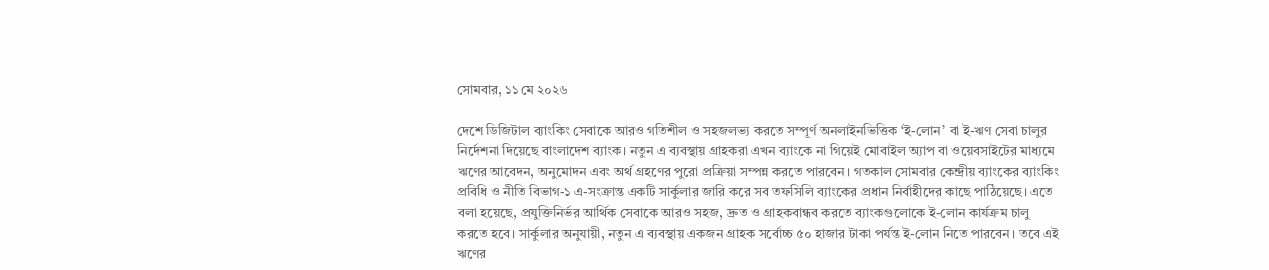সোমবার, ১১ মে ২০২৬

দেশে ডিজিটাল ব্যাংকিং সেবাকে আরও গতিশীল ও সহজলভ্য করতে সম্পূর্ণ অনলাইনভিত্তিক ‘ই-লোন’ বা ই-ঋণ সেবা চালুর নির্দেশনা দিয়েছে বাংলাদেশ ব্যাংক। নতুন এ ব্যবস্থায় গ্রাহকরা এখন ব্যাংকে না গিয়েই মোবাইল অ্যাপ বা ওয়েবসাইটের মাধ্যমে ঋণের আবেদন, অনুমোদন এবং অর্থ গ্রহণের পুরো প্রক্রিয়া সম্পন্ন করতে পারবেন। গতকাল সোমবার কেন্দ্রীয় ব্যাংকের ব্যাংকিং প্রবিধি ও নীতি বিভাগ-১ এ-সংক্রান্ত একটি সার্কুলার জারি করে সব তফসিলি ব্যাংকের প্রধান নির্বাহীদের কাছে পাঠিয়েছে। এতে বলা হয়েছে, প্রযুক্তিনির্ভর আর্থিক সেবাকে আরও সহজ, দ্রুত ও গ্রাহকবান্ধব করতে ব্যাংকগুলোকে ই-লোন কার্যক্রম চালু করতে হবে। সার্কুলার অনুযায়ী, নতুন এ ব্যবস্থায় একজন গ্রাহক সর্বোচ্চ ৫০ হাজার টাকা পর্যন্ত ই-লোন নিতে পারবেন। তবে এই ঋণের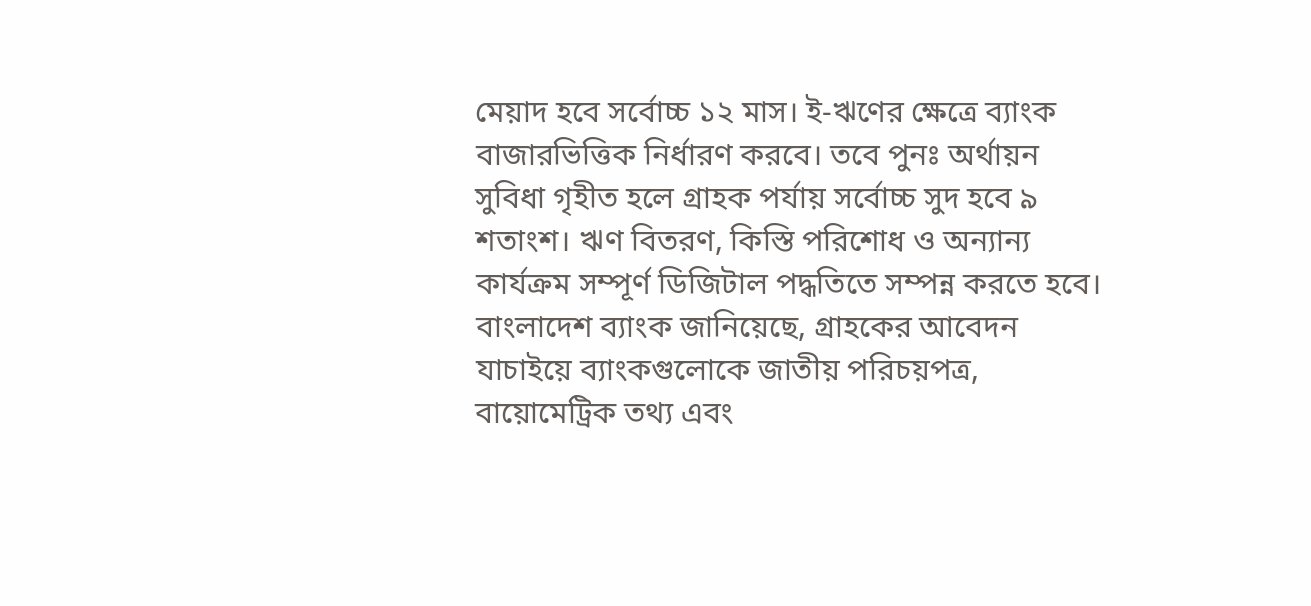মেয়াদ হবে সর্বোচ্চ ১২ মাস। ই-ঋণের ক্ষেত্রে ব্যাংক বাজারভিত্তিক নির্ধারণ করবে। তবে পুনঃ অর্থায়ন সুবিধা গৃহীত হলে গ্রাহক পর্যায় সর্বোচ্চ সুদ হবে ৯ শতাংশ। ঋণ বিতরণ, কিস্তি পরিশোধ ও অন্যান্য কার্যক্রম সম্পূর্ণ ডিজিটাল পদ্ধতিতে সম্পন্ন করতে হবে। বাংলাদেশ ব্যাংক জানিয়েছে, গ্রাহকের আবেদন যাচাইয়ে ব্যাংকগুলোকে জাতীয় পরিচয়পত্র, বায়োমেট্রিক তথ্য এবং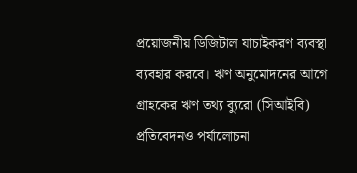প্রয়োজনীয় ডিজিটাল যাচাইকরণ ব্যবস্থা ব্যবহার করবে। ঋণ অনুমোদনের আগে গ্রাহকের ঋণ তথ্য ব্যুরো (সিআইবি) প্রতিবেদনও পর্যালোচনা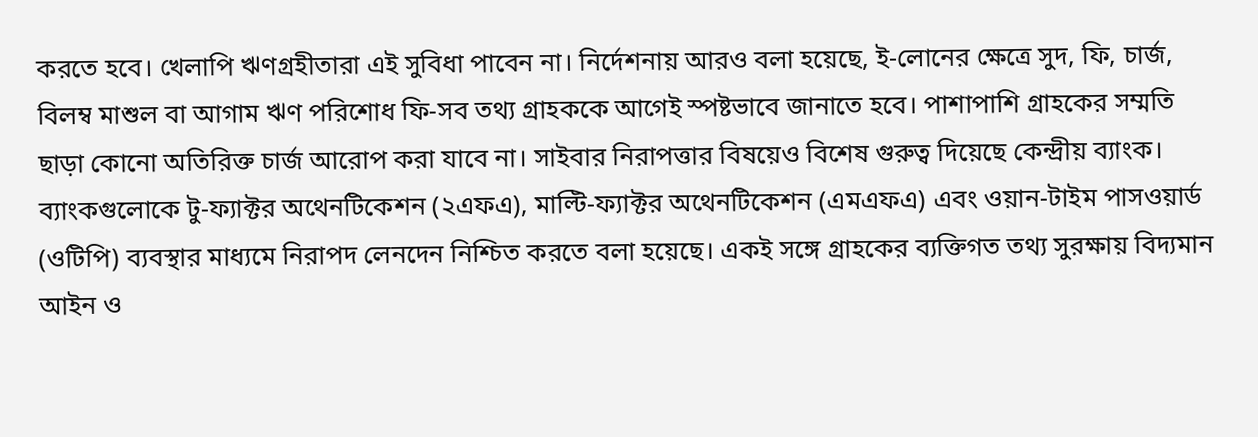করতে হবে। খেলাপি ঋণগ্রহীতারা এই সুবিধা পাবেন না। নির্দেশনায় আরও বলা হয়েছে, ই-লোনের ক্ষেত্রে সুদ, ফি, চার্জ, বিলম্ব মাশুল বা আগাম ঋণ পরিশোধ ফি-সব তথ্য গ্রাহককে আগেই স্পষ্টভাবে জানাতে হবে। পাশাপাশি গ্রাহকের সম্মতি ছাড়া কোনো অতিরিক্ত চার্জ আরোপ করা যাবে না। সাইবার নিরাপত্তার বিষয়েও বিশেষ গুরুত্ব দিয়েছে কেন্দ্রীয় ব্যাংক। ব্যাংকগুলোকে টু-ফ্যাক্টর অথেনটিকেশন (২এফএ), মাল্টি-ফ্যাক্টর অথেনটিকেশন (এমএফএ) এবং ওয়ান-টাইম পাসওয়ার্ড (ওটিপি) ব্যবস্থার মাধ্যমে নিরাপদ লেনদেন নিশ্চিত করতে বলা হয়েছে। একই সঙ্গে গ্রাহকের ব্যক্তিগত তথ্য সুরক্ষায় বিদ্যমান আইন ও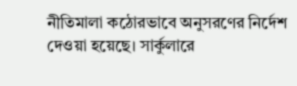নীতিমালা কঠোরভাবে অনুসরণের নির্দেশ দেওয়া হয়েছে। সার্কুলারে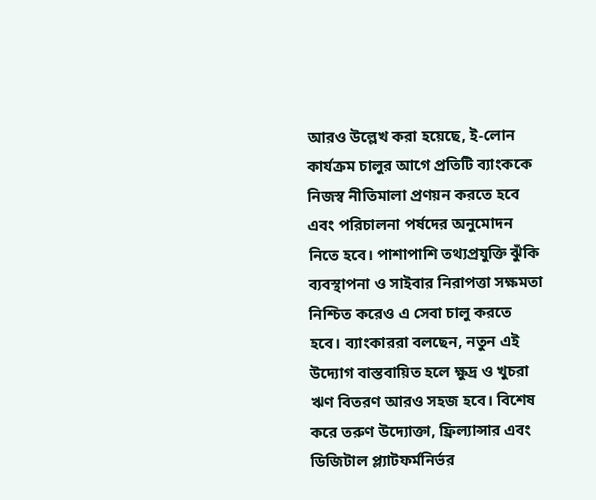আরও উল্লেখ করা হয়েছে, ই-লোন কার্যক্রম চালুর আগে প্রতিটি ব্যাংককে নিজস্ব নীতিমালা প্রণয়ন করতে হবে এবং পরিচালনা পর্ষদের অনুমোদন নিতে হবে। পাশাপাশি তথ্যপ্রযুক্তি ঝুঁকি ব্যবস্থাপনা ও সাইবার নিরাপত্তা সক্ষমতা নিশ্চিত করেও এ সেবা চালু করতে হবে। ব্যাংকাররা বলছেন, নতুন এই উদ্যোগ বাস্তবায়িত হলে ক্ষুদ্র ও খুচরা ঋণ বিতরণ আরও সহজ হবে। বিশেষ করে তরুণ উদ্যোক্তা, ফ্রিল্যান্সার এবং ডিজিটাল প্ল্যাটফর্মনির্ভর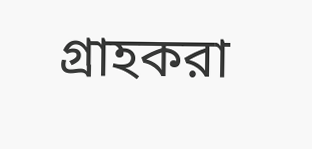গ্রাহকরা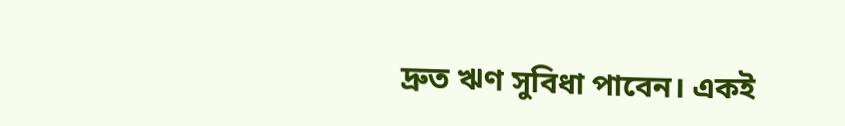দ্রুত ঋণ সুবিধা পাবেন। একই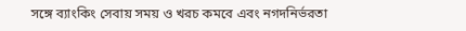সঙ্গে ব্যাংকিং সেবায় সময় ও খরচ কমবে এবং নগদনির্ভরতা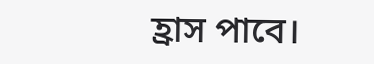হ্রাস পাবে।